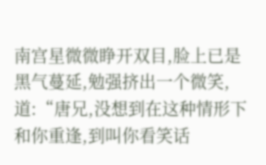南宫星微微睁开双目,脸上已是黑气蔓延,勉强挤出一个微笑,道:“唐兄,没想到在这种情形下和你重逢,到叫你看笑话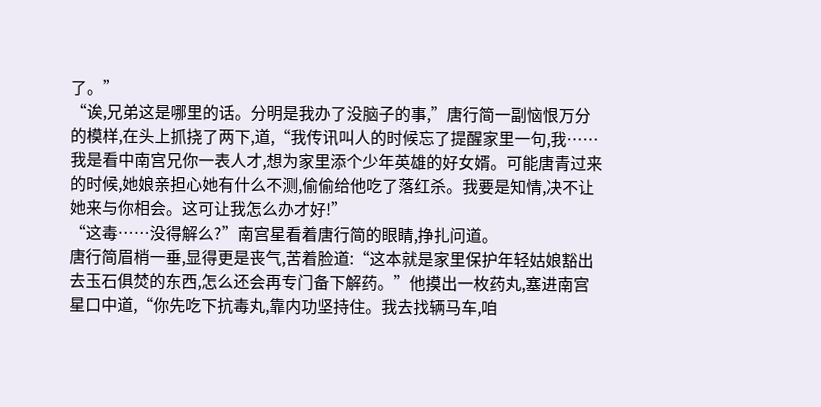了。”
“诶,兄弟这是哪里的话。分明是我办了没脑子的事,”唐行简一副恼恨万分的模样,在头上抓挠了两下,道,“我传讯叫人的时候忘了提醒家里一句,我……我是看中南宫兄你一表人才,想为家里添个少年英雄的好女婿。可能唐青过来的时候,她娘亲担心她有什么不测,偷偷给他吃了落红杀。我要是知情,决不让她来与你相会。这可让我怎么办才好!”
“这毒……没得解么?”南宫星看着唐行简的眼睛,挣扎问道。
唐行简眉梢一垂,显得更是丧气,苦着脸道:“这本就是家里保护年轻姑娘豁出去玉石俱焚的东西,怎么还会再专门备下解药。”他摸出一枚药丸,塞进南宫星口中道,“你先吃下抗毒丸,靠内功坚持住。我去找辆马车,咱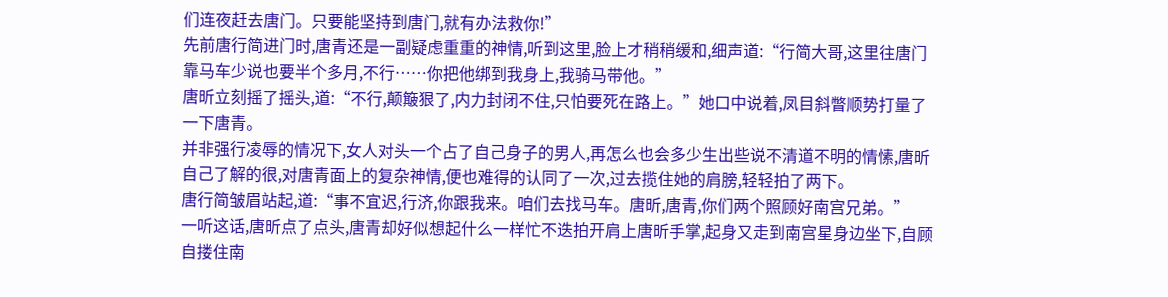们连夜赶去唐门。只要能坚持到唐门,就有办法救你!”
先前唐行简进门时,唐青还是一副疑虑重重的神情,听到这里,脸上才稍稍缓和,细声道:“行简大哥,这里往唐门靠马车少说也要半个多月,不行……你把他绑到我身上,我骑马带他。”
唐昕立刻摇了摇头,道:“不行,颠簸狠了,内力封闭不住,只怕要死在路上。”她口中说着,凤目斜瞥顺势打量了一下唐青。
并非强行凌辱的情况下,女人对头一个占了自己身子的男人,再怎么也会多少生出些说不清道不明的情愫,唐昕自己了解的很,对唐青面上的复杂神情,便也难得的认同了一次,过去揽住她的肩膀,轻轻拍了两下。
唐行简皱眉站起,道:“事不宜迟,行济,你跟我来。咱们去找马车。唐昕,唐青,你们两个照顾好南宫兄弟。”
一听这话,唐昕点了点头,唐青却好似想起什么一样忙不迭拍开肩上唐昕手掌,起身又走到南宫星身边坐下,自顾自搂住南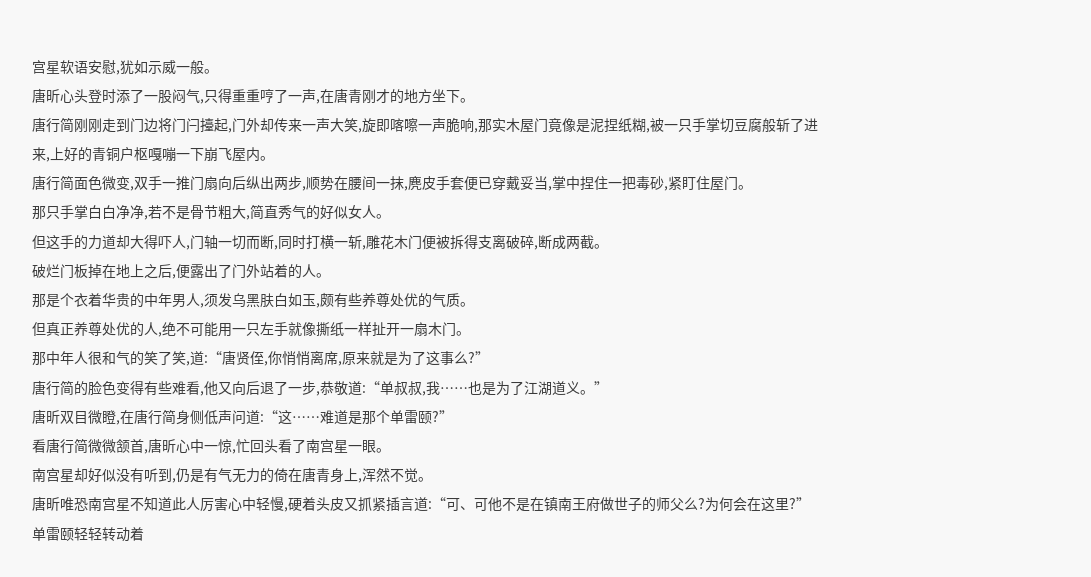宫星软语安慰,犹如示威一般。
唐昕心头登时添了一股闷气,只得重重哼了一声,在唐青刚才的地方坐下。
唐行简刚刚走到门边将门闩擡起,门外却传来一声大笑,旋即喀嚓一声脆响,那实木屋门竟像是泥捏纸糊,被一只手掌切豆腐般斩了进来,上好的青铜户枢嘎嘣一下崩飞屋内。
唐行简面色微变,双手一推门扇向后纵出两步,顺势在腰间一抹,麂皮手套便已穿戴妥当,掌中捏住一把毒砂,紧盯住屋门。
那只手掌白白净净,若不是骨节粗大,简直秀气的好似女人。
但这手的力道却大得吓人,门轴一切而断,同时打横一斩,雕花木门便被拆得支离破碎,断成两截。
破烂门板掉在地上之后,便露出了门外站着的人。
那是个衣着华贵的中年男人,须发乌黑肤白如玉,颇有些养尊处优的气质。
但真正养尊处优的人,绝不可能用一只左手就像撕纸一样扯开一扇木门。
那中年人很和气的笑了笑,道:“唐贤侄,你悄悄离席,原来就是为了这事么?”
唐行简的脸色变得有些难看,他又向后退了一步,恭敬道:“单叔叔,我……也是为了江湖道义。”
唐昕双目微瞪,在唐行简身侧低声问道:“这……难道是那个单雷颐?”
看唐行简微微颔首,唐昕心中一惊,忙回头看了南宫星一眼。
南宫星却好似没有听到,仍是有气无力的倚在唐青身上,浑然不觉。
唐昕唯恐南宫星不知道此人厉害心中轻慢,硬着头皮又抓紧插言道:“可、可他不是在镇南王府做世子的师父么?为何会在这里?”
单雷颐轻轻转动着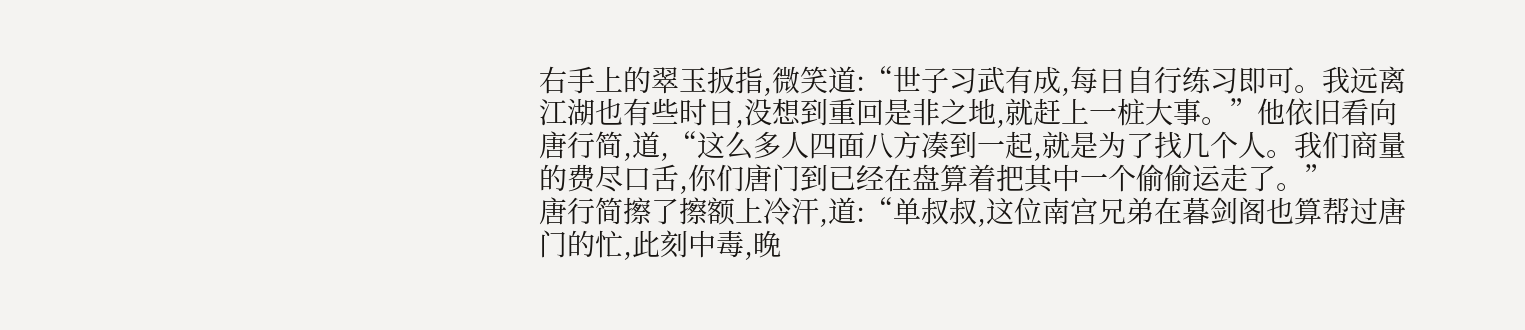右手上的翠玉扳指,微笑道:“世子习武有成,每日自行练习即可。我远离江湖也有些时日,没想到重回是非之地,就赶上一桩大事。”他依旧看向唐行简,道,“这么多人四面八方凑到一起,就是为了找几个人。我们商量的费尽口舌,你们唐门到已经在盘算着把其中一个偷偷运走了。”
唐行简擦了擦额上冷汗,道:“单叔叔,这位南宫兄弟在暮剑阁也算帮过唐门的忙,此刻中毒,晚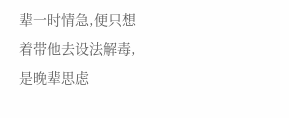辈一时情急,便只想着带他去设法解毒,是晚辈思虑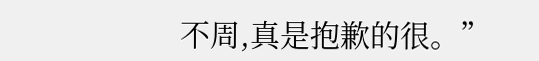不周,真是抱歉的很。”